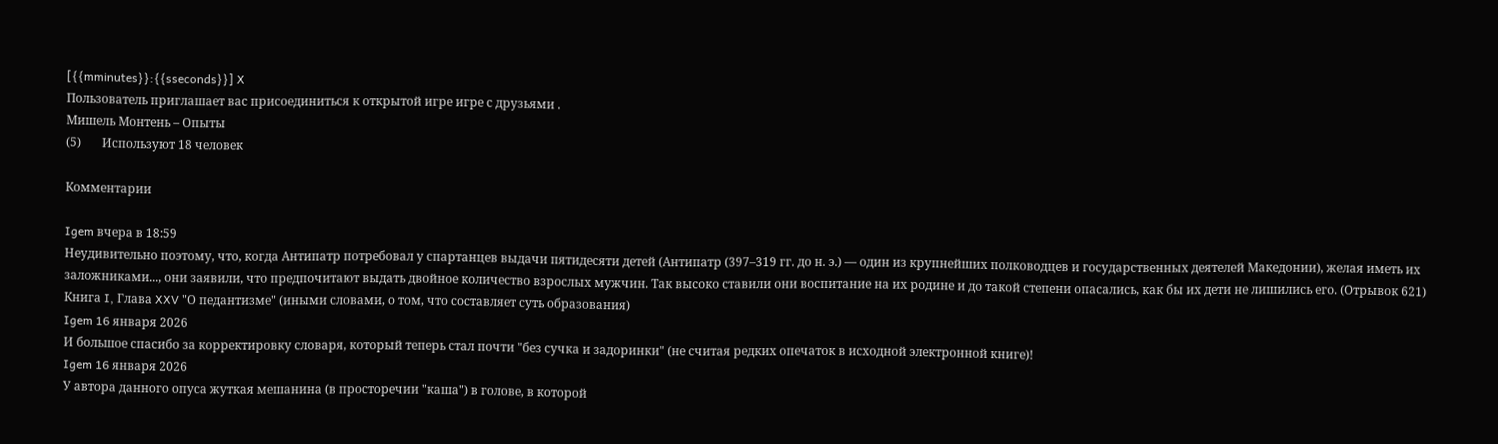[{{mminutes}}:{{sseconds}}] X
Пользователь приглашает вас присоединиться к открытой игре игре с друзьями .
Мишель Монтень – Опыты
(5)       Используют 18 человек

Комментарии

Igem вчера в 18:59
Неудивительно поэтому, что, когда Антипатр потребовал у спартанцев выдачи пятидесяти детей (Антипатр (397–319 гг. до н. э.) — один из крупнейших полководцев и государственных деятелей Македонии), желая иметь их заложниками..., они заявили, что предпочитают выдать двойное количество взрослых мужчин. Так высоко ставили они воспитание на их родине и до такой степени опасались, как бы их дети не лишились его. (Отрывок 621)
Книга I, Глава XXV "О педантизме" (иными словами, о том, что составляет суть образования)
Igem 16 января 2026
И большое спасибо за корректировку словаря, который теперь стал почти "без сучка и задоринки" (не считая редких опечаток в исходной электронной книге)!
Igem 16 января 2026
У автора данного опуса жуткая мешанина (в просторечии "каша") в голове, в которой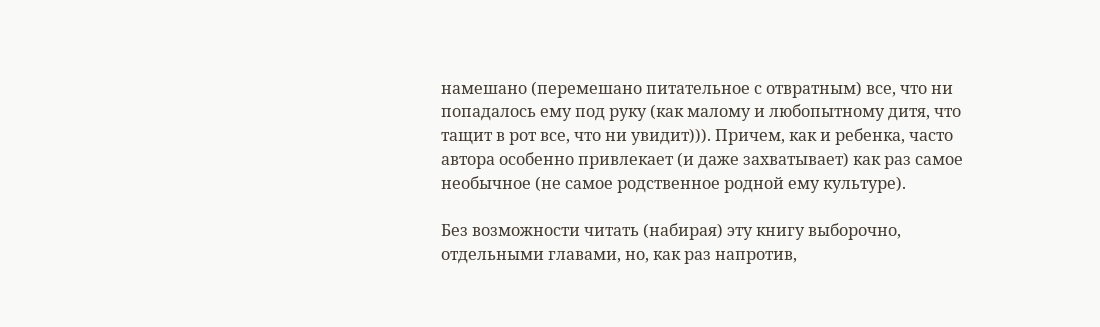намешано (перемешано питательное с отвратным) все, что ни попадалось ему под руку (как малому и любопытному дитя, что тащит в рот все, что ни увидит))). Причем, как и ребенка, часто автора особенно привлекает (и даже захватывает) как раз самое необычное (не самое родственное родной ему культуре).

Без возможности читать (набирая) эту книгу выборочно, отдельными главами, но, как раз напротив,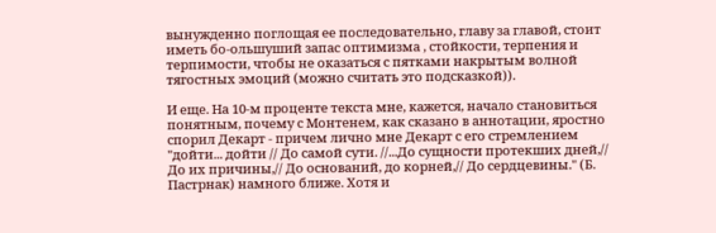вынужденно поглощая ее последовательно, главу за главой, стоит иметь бо-ольшуший запас оптимизма , стойкости, терпения и терпимости, чтобы не оказаться с пятками накрытым волной тягостных эмоций (можно считать это подсказкой)).

И еще. На 10-м проценте текста мне, кажется, начало становиться понятным, почему с Монтенем, как сказано в аннотации, яростно спорил Декарт - причем лично мне Декарт с его стремлением "дойти... дойти // До самой сути. //...До сущности протекших дней,// До их причины,// До оснований, до корней,// До сердцевины." (Б. Пастрнак) намного ближе. Хотя и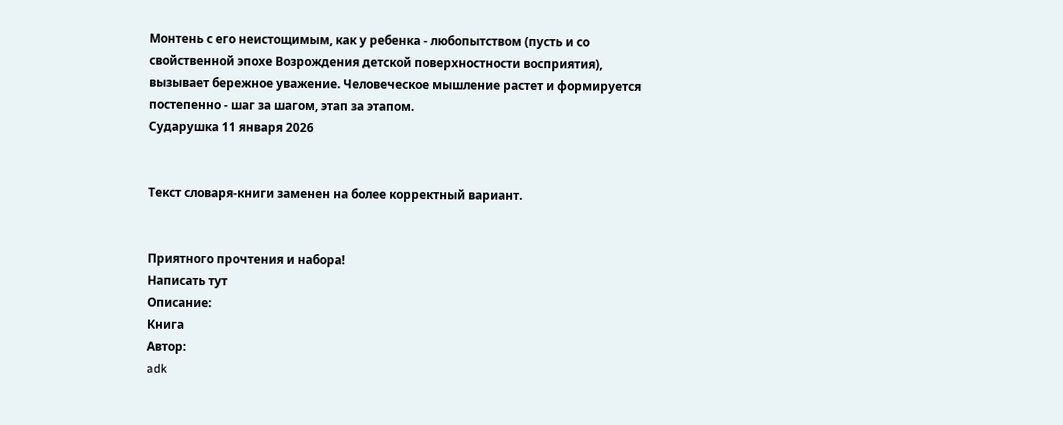Монтень с его неистощимым, как у ребенка - любопытством (пусть и со свойственной эпохе Возрождения детской поверхностности восприятия), вызывает бережное уважение. Человеческое мышление растет и формируется постепенно - шаг за шагом, этап за этапом.
Сударушка 11 января 2026


Текст словаря-книги заменен на более корректный вариант.


Приятного прочтения и набора!
Написать тут
Описание:
Книга
Автор:
adk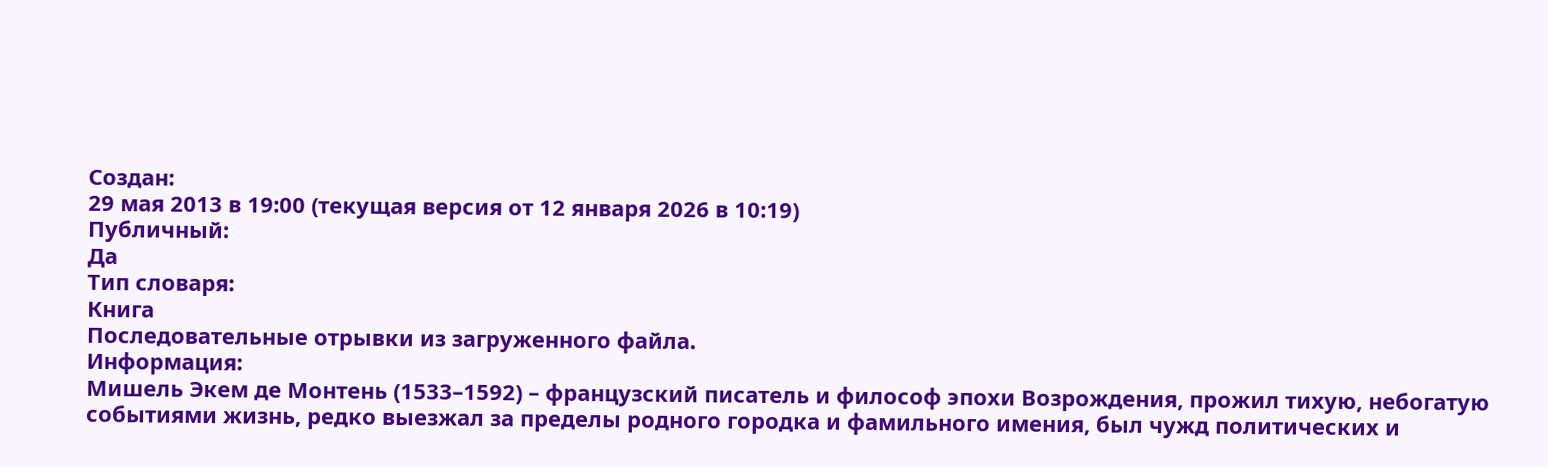Создан:
29 мая 2013 в 19:00 (текущая версия от 12 января 2026 в 10:19)
Публичный:
Да
Тип словаря:
Книга
Последовательные отрывки из загруженного файла.
Информация:
Мишель Экем де Монтень (1533–1592) – французский писатель и философ эпохи Возрождения, прожил тихую, небогатую событиями жизнь, редко выезжал за пределы родного городка и фамильного имения, был чужд политических и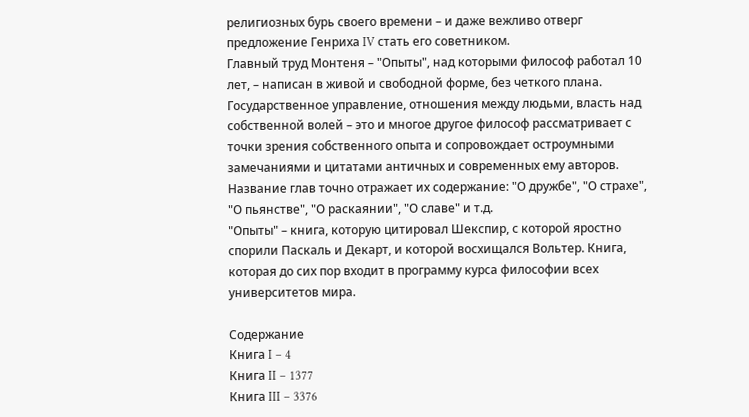религиозных бурь своего времени – и даже вежливо отверг предложение Генриха IV стать его советником.
Главный труд Монтеня – "Опыты", над которыми философ работал 10 лет, – написан в живой и свободной форме, без четкого плана. Государственное управление, отношения между людьми, власть над собственной волей – это и многое другое философ рассматривает с точки зрения собственного опыта и сопровождает остроумными замечаниями и цитатами античных и современных ему авторов. Название глав точно отражает их содержание: "О дружбе", "О страхе", "О пьянстве", "О раскаянии", "О славе" и т.д.
"Опыты" – книга, которую цитировал Шекспир, с которой яростно спорили Паскаль и Декарт, и которой восхищался Вольтер. Книга, которая до сих пор входит в программу курса философии всех университетов мира.

Содержание
Книга I – 4
Книга II – 1377
Книга III – 3376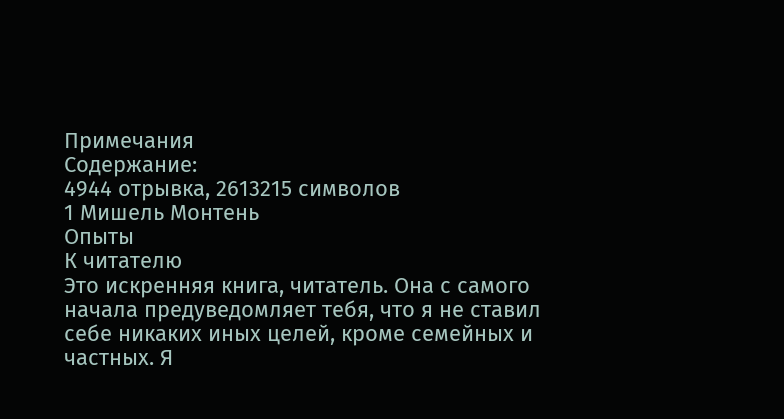Примечания
Содержание:
4944 отрывка, 2613215 символов
1 Мишель Монтень
Опыты
К читателю
Это искренняя книга, читатель. Она с самого начала предуведомляет тебя, что я не ставил себе никаких иных целей, кроме семейных и частных. Я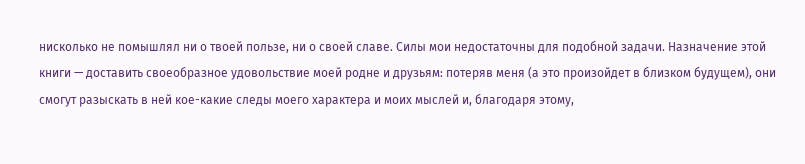нисколько не помышлял ни о твоей пользе, ни о своей славе. Силы мои недостаточны для подобной задачи. Назначение этой книги — доставить своеобразное удовольствие моей родне и друзьям: потеряв меня (а это произойдет в близком будущем), они смогут разыскать в ней кое-какие следы моего характера и моих мыслей и, благодаря этому,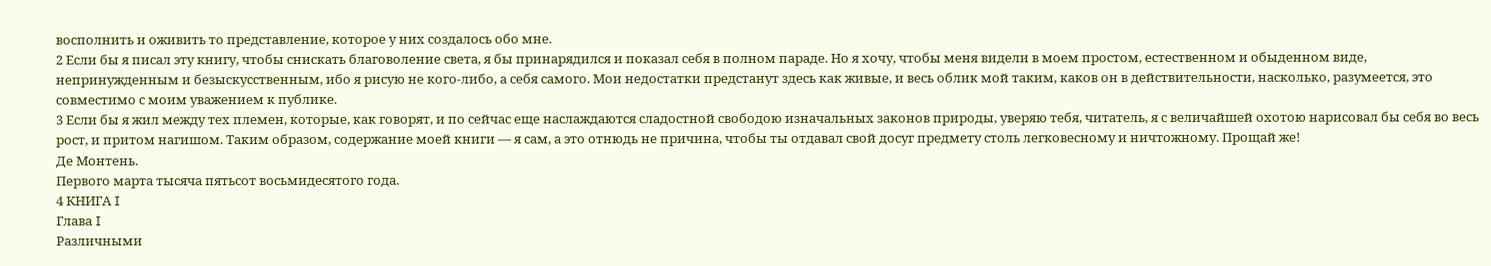восполнить и оживить то представление, которое у них создалось обо мне.
2 Если бы я писал эту книгу, чтобы снискать благоволение света, я бы принарядился и показал себя в полном параде. Но я хочу, чтобы меня видели в моем простом, естественном и обыденном виде, непринужденным и безыскусственным, ибо я рисую не кого-либо, а себя самого. Мои недостатки предстанут здесь как живые, и весь облик мой таким, каков он в действительности, насколько, разумеется, это совместимо с моим уважением к публике.
3 Если бы я жил между тех племен, которые, как говорят, и по сейчас еще наслаждаются сладостной свободою изначальных законов природы, уверяю тебя, читатель, я с величайшей охотою нарисовал бы себя во весь рост, и притом нагишом. Таким образом, содержание моей книги — я сам, а это отнюдь не причина, чтобы ты отдавал свой досуг предмету столь легковесному и ничтожному. Прощай же!
Де Монтень.
Первого марта тысяча пятьсот восьмидесятого года.
4 КНИГА I
Глава I
Различными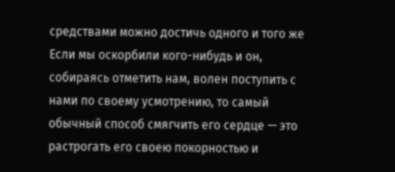средствами можно достичь одного и того же
Если мы оскорбили кого-нибудь и он, собираясь отметить нам, волен поступить с нами по своему усмотрению, то самый обычный способ смягчить его сердце — это растрогать его своею покорностью и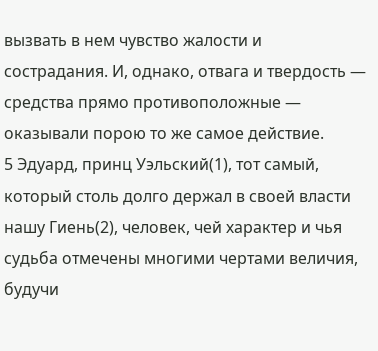вызвать в нем чувство жалости и сострадания. И, однако, отвага и твердость — средства прямо противоположные — оказывали порою то же самое действие.
5 Эдуард, принц Уэльский(1), тот самый, который столь долго держал в своей власти нашу Гиень(2), человек, чей характер и чья судьба отмечены многими чертами величия, будучи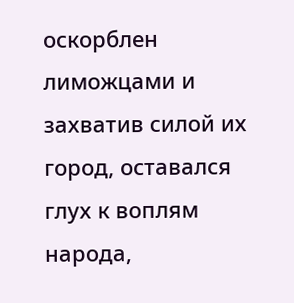оскорблен лиможцами и захватив силой их город, оставался глух к воплям народа,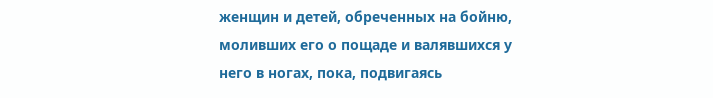женщин и детей, обреченных на бойню, моливших его о пощаде и валявшихся у него в ногах, пока, подвигаясь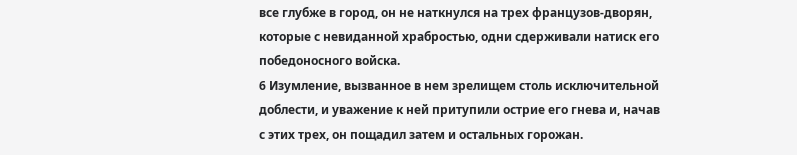все глубже в город, он не наткнулся на трех французов-дворян, которые с невиданной храбростью, одни сдерживали натиск его победоносного войска.
6 Изумление, вызванное в нем зрелищем столь исключительной доблести, и уважение к ней притупили острие его гнева и, начав с этих трех, он пощадил затем и остальных горожан.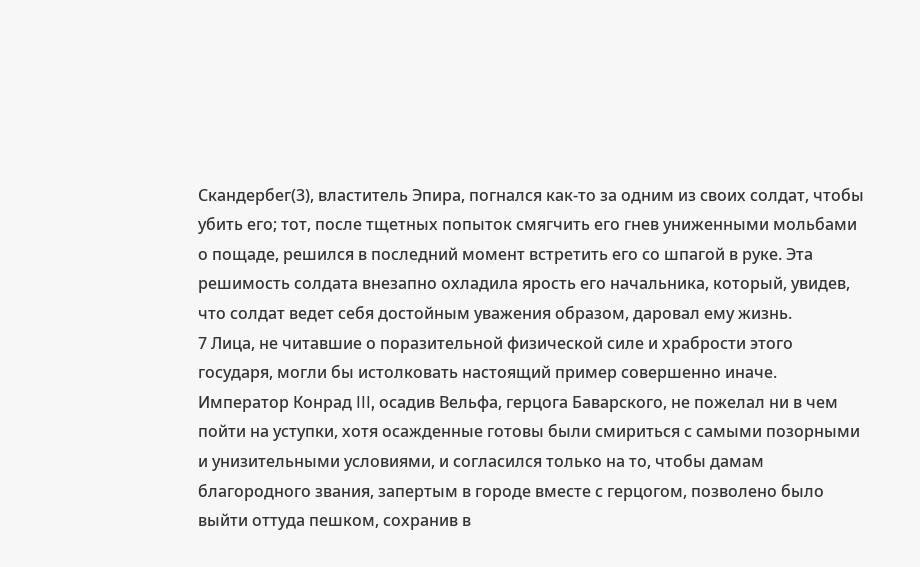Скандербег(3), властитель Эпира, погнался как-то за одним из своих солдат, чтобы убить его; тот, после тщетных попыток смягчить его гнев униженными мольбами о пощаде, решился в последний момент встретить его со шпагой в руке. Эта решимость солдата внезапно охладила ярость его начальника, который, увидев, что солдат ведет себя достойным уважения образом, даровал ему жизнь.
7 Лица, не читавшие о поразительной физической силе и храбрости этого государя, могли бы истолковать настоящий пример совершенно иначе.
Император Конрад III, осадив Вельфа, герцога Баварского, не пожелал ни в чем пойти на уступки, хотя осажденные готовы были смириться с самыми позорными и унизительными условиями, и согласился только на то, чтобы дамам благородного звания, запертым в городе вместе с герцогом, позволено было выйти оттуда пешком, сохранив в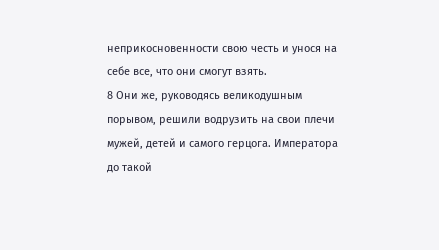неприкосновенности свою честь и унося на себе все, что они смогут взять.
8 Они же, руководясь великодушным порывом, решили водрузить на свои плечи мужей, детей и самого герцога. Императора до такой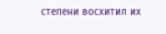степени восхитил их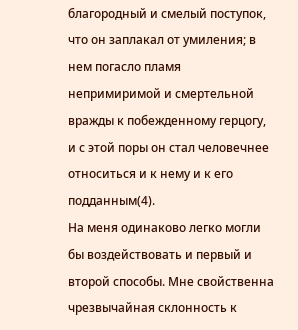благородный и смелый поступок, что он заплакал от умиления; в нем погасло пламя непримиримой и смертельной вражды к побежденному герцогу, и с этой поры он стал человечнее относиться и к нему и к его подданным(4).
На меня одинаково легко могли бы воздействовать и первый и второй способы. Мне свойственна чрезвычайная склонность к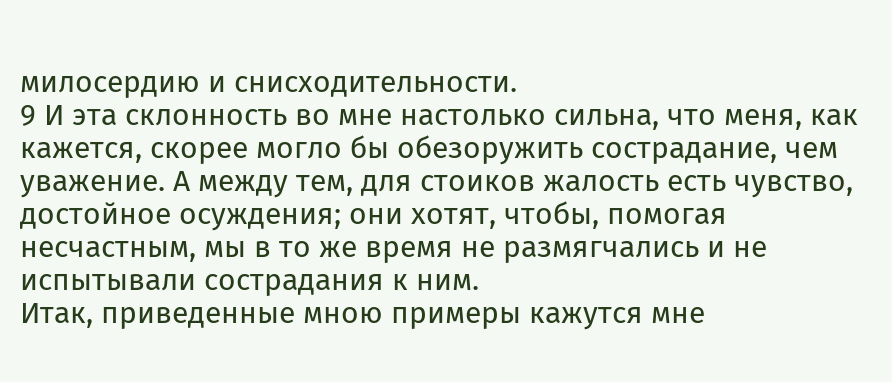милосердию и снисходительности.
9 И эта склонность во мне настолько сильна, что меня, как кажется, скорее могло бы обезоружить сострадание, чем уважение. А между тем, для стоиков жалость есть чувство, достойное осуждения; они хотят, чтобы, помогая несчастным, мы в то же время не размягчались и не испытывали сострадания к ним.
Итак, приведенные мною примеры кажутся мне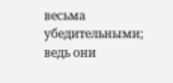весьма убедительными; ведь они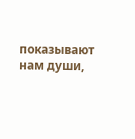показывают нам души,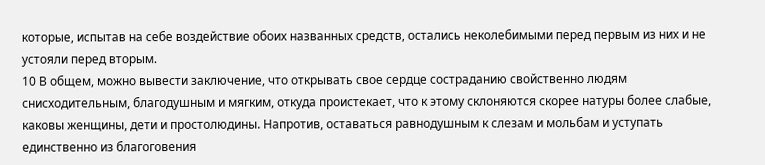которые, испытав на себе воздействие обоих названных средств, остались неколебимыми перед первым из них и не устояли перед вторым.
10 В общем, можно вывести заключение, что открывать свое сердце состраданию свойственно людям снисходительным, благодушным и мягким, откуда проистекает, что к этому склоняются скорее натуры более слабые, каковы женщины, дети и простолюдины. Напротив, оставаться равнодушным к слезам и мольбам и уступать единственно из благоговения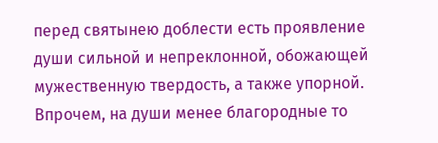перед святынею доблести есть проявление души сильной и непреклонной, обожающей мужественную твердость, а также упорной. Впрочем, на души менее благородные то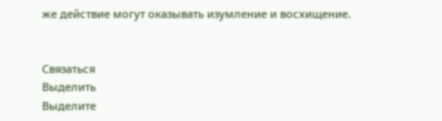же действие могут оказывать изумление и восхищение.


Связаться
Выделить
Выделите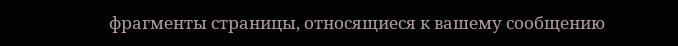фрагменты страницы, относящиеся к вашему сообщению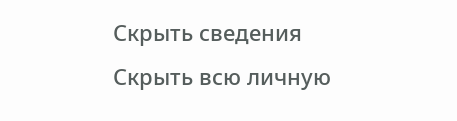Скрыть сведения
Скрыть всю личную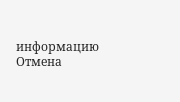информацию
Отмена